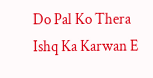Do Pal Ko Thera Ishq Ka Karwan E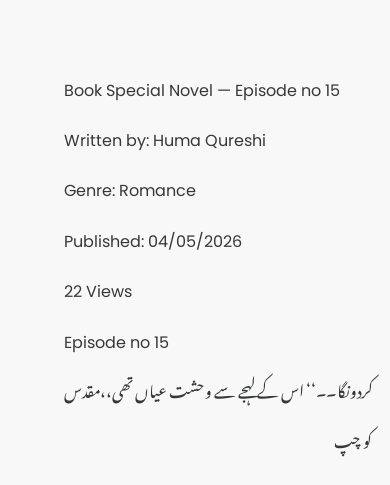Book Special Novel — Episode no 15
Written by: Huma Qureshi
Genre: Romance
Published: 04/05/2026
22 Views
Episode no 15
کردونگا۔۔‘‘اس کے لہجے سے وحشت عیاں تھی،،مقدس کو چپ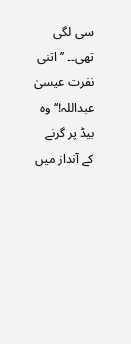سی لگی تھی۔۔ ’’اتنی نفرت عیسیٰ عبداللہ!‘‘وہ بیڈ پر گرنے کے آنداز میں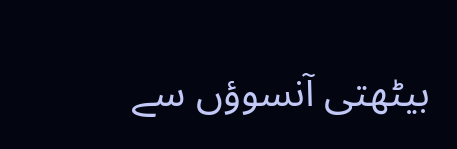بیٹھتی آنسوؤں سے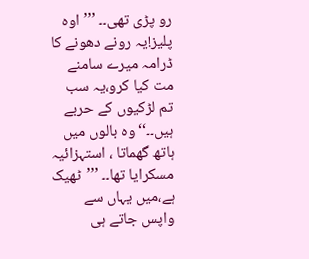رو پڑی تھی۔۔ ’’’اوہ پلیز!یہ رونے دھونے کا ڈرامہ میرے سامنے مت کیا کرو،یہ سب تم لڑکیوں کے حربے ہیں۔۔‘‘وہ بالوں میں ہاتھ گھماتا ، استہزائیہ مسکرایا تھا۔۔ ’’’ٹھیک ہے،میں یہاں سے واپس جاتے ہی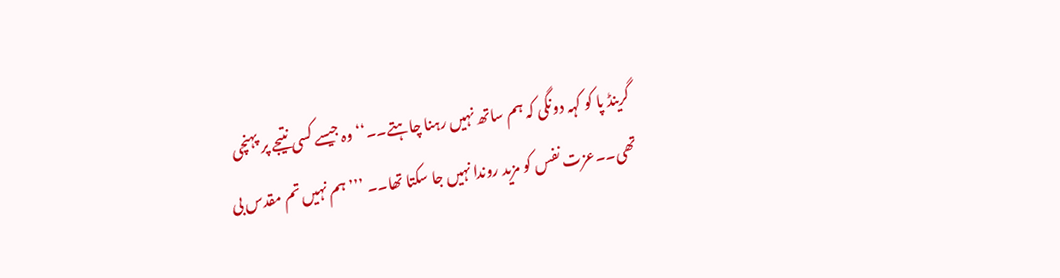گرینڈ پا کو کہہ دونگی کہ ہم ساتھ نہیں رہنا چاہتے۔۔‘‘وہ جیسے کسی نتیجے پر پہنچی تھی۔۔عزت نفس کو مزید روندا نہیں جا سکتا تھا۔۔ ’’’ہم نہیں تم مقدس بی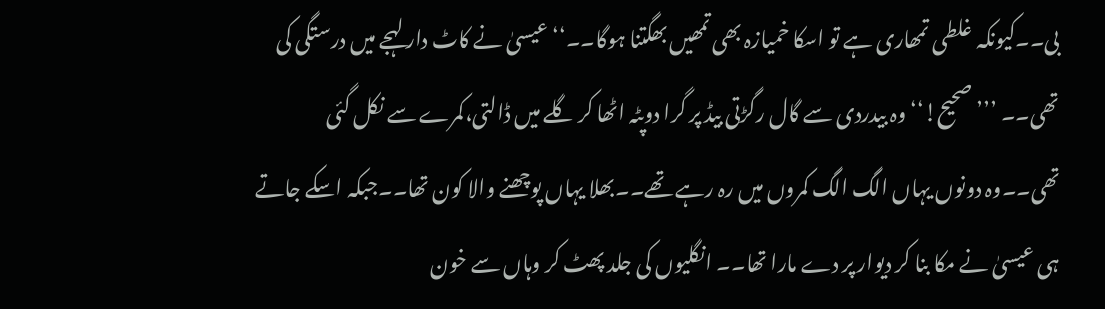بی۔۔کیونکہ غلطی تمھاری ہے تو اسکا خمیازہ بھی تمھیں بھگتنا ہوگا۔۔‘‘ عیسیٰ نے کاٹ دار لہجے میں درستگی کی تھی۔۔ ’’’صحیح!‘‘وہ بیدردی سے گال رگڑتی بیڈ پر گرا دوپٹہ اٹھا کر گلے میں ڈالتی،کمرے سے نکل گئی تھی۔۔وہ دونوں یہاں الگ الگ کمروں میں رہ رہے تھے۔۔بھلا یہاں پوچھنے والا کون تھا۔۔جبکہ اسکے جاتے ہی عیسیٰ نے مکا بنا کر دیوار پر دے مارا تھا۔۔ انگلیوں کی جلد پھٹ کر وہاں سے خون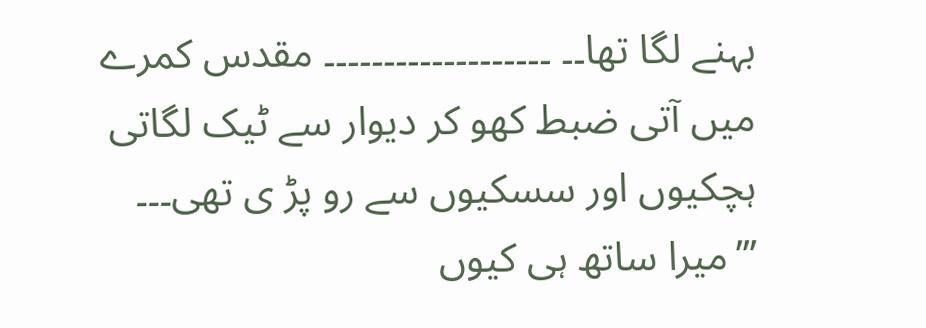بہنے لگا تھا۔۔ ۔۔۔۔۔۔۔۔۔۔۔۔۔۔۔۔۔۔۔ مقدس کمرے میں آتی ضبط کھو کر دیوار سے ٹیک لگاتی ہچکیوں اور سسکیوں سے رو پڑ ی تھی۔۔۔ ’’’میرا ساتھ ہی کیوں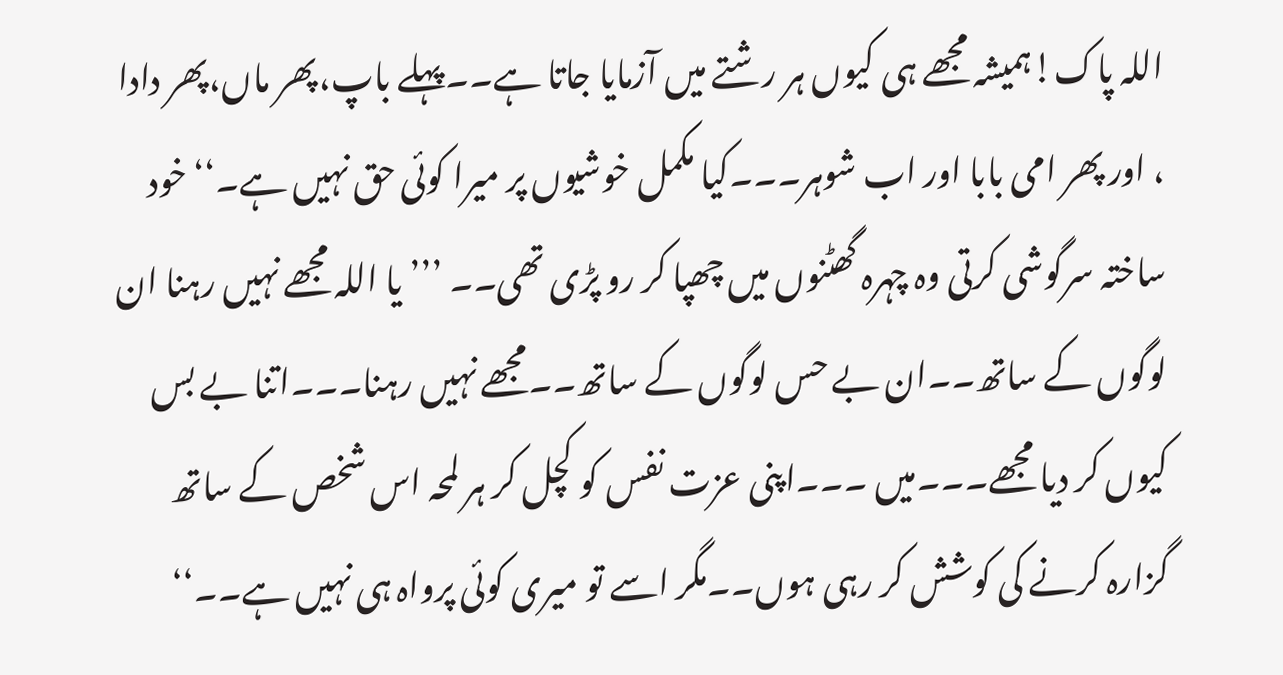اللہ پاک!ہمیشہ مجھے ہی کیوں ہر رشتے میں آزمایا جاتا ہے۔۔پہلے باپ،پھر ماں،پھر دادا ، اور پھر امی بابا اور اب شوہر۔۔۔کیا مکمل خوشیوں پر میرا کوئی حق نہیں ہے۔‘‘خود ساختہ سرگوشی کرتی وہ چہرہ گھٹنوں میں چھپا کر رو پڑی تھی۔۔ ’’’یا اللہ مجھے نہیں رہنا ان لوگوں کے ساتھ۔۔ان بے حس لوگوں کے ساتھ۔۔مجھے نہیں رہنا۔۔۔اتنا بے بس کیوں کر دیا مجھے۔۔۔میں ۔۔۔اپنی عزت نفس کو کچل کر ہر لمحہ اس شخص کے ساتھ گزارہ کرنے کی کوشش کر رہی ہوں۔۔مگر اسے تو میری کوئی پرواہ ہی نہیں ہے۔۔‘‘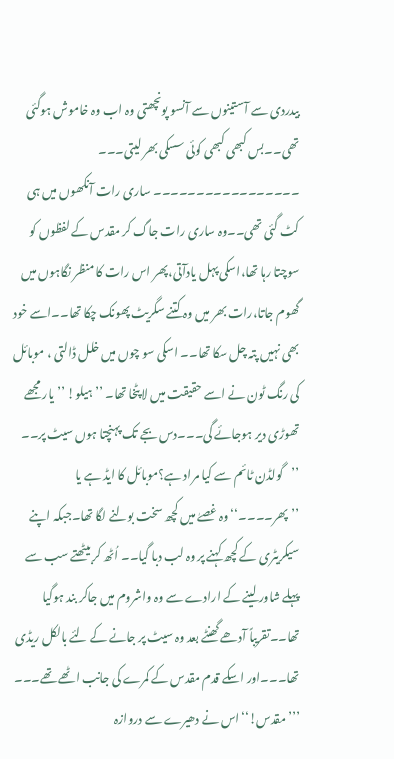بیدردی سے آستینوں سے آنسو پونچھتی وہ اب وہ خاموش ہوگئی تھی۔۔بس کبھی کبھی کوئی سسکی بھر لیتی۔۔۔ ۔۔۔۔۔۔۔۔۔۔۔۔۔۔۔۔۔ ساری رات آنکھوں میں ہی کٹ گئی تھی۔۔وہ ساری رات جاگ کر مقدس کے لفظوں کو سوچتا رہا تھا،اسکی پہل یادآتی،پھر اس رات کا منظر نگاہوں میں گھوم جاتا،رات بھر میں وہ کتنے سگریٹ پھونک چکا تھا۔۔اسے خود بھی نہیں پتہ چل سکا تھا۔۔ اسکی سو چوں میں خلل ڈالتی ، موبائل کی رنگ ٹون نے اسے حقیقت میں لا پٹخا تھا۔ ’’ہیلو! ’’یار مجھے تھوڑی دیر ہوجائے گی۔۔۔دس بجے تک پہنچتا ہوں سیٹ پر۔۔ ’’گولڈن ٹائم سے کیا مراد ہے؟موبائل کا ایڈ ہے یا ’’پھر۔۔۔۔‘‘وہ غصےٰ میں کچھ سخت بولنے لگا تھا۔جبکہ اپنے سیکریٹری کے کچھ کہنے پر وہ لب دبا گیا۔۔ اُٹھ کر بیٹھتے سب سے پہلے شاور لینے کے ارادے سے وہ واشروم میں جاکر بند ہوگیا تھا۔۔تقریباً آدھے گھنٹے بعد وہ سیٹ پر جانے کے لئے بالکل ریڈی تھا۔۔۔اور اسکے قدم مقدس کے کمرے کی جانب اٹھے تھے۔۔۔ ’’’مقدس!‘‘اس نے دھیرے سے دروازہ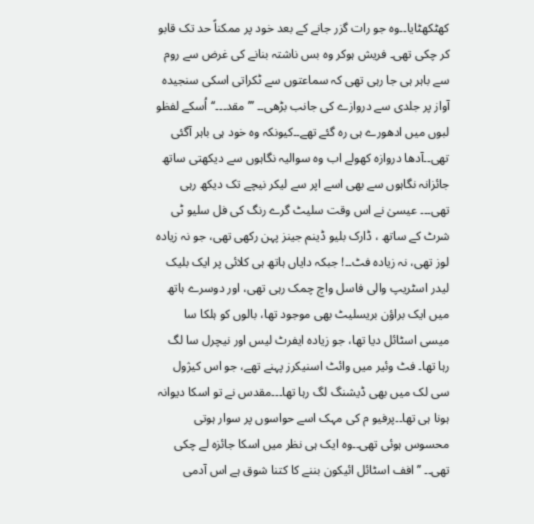کھٹکھٹایا۔۔وہ جو رات گزر جانے کے بعد خود پر ممکناً حد تک قابو کر چکی تھی۔ فریش ہوکر وہ بس ناشتہ بنانے کی غرض سے روم سے باہر ہی جا رہی تھی کہ سماعتوں سے ٹکراتی اسکی سنجیدہ آواز پر جلدی سے دروازے کی جانب بڑھی۔۔ ’’’مقد۔۔۔‘‘اُسکے لفظو لبوں میں ادھورے ہی رہ گئے تھے۔۔کیونکہ وہ خود ہی باہر آگئی تھی۔۔آدھا دروازہ کھولے اب وہ سوالیہ نگاہوں سے دیکھتی ساتھ جائزانہ نگاہوں سے بھی اسے اپر سے لیکر نیچے تک دیکھ رہی تھی۔۔۔ عیسیٰ نے اس وقت سلیٹ گرے رنگ کی فل سلیو ٹی شرٹ کے ساتھ ، ڈارک بلیو ڈینم جینز پہن رکھی تھی، جو نہ زیادہ لوز تھی، نہ زیادہ فٹ۔۔! جبکہ دایاں ہاتھ ہی کلائی پر ایک بلیک لیدر اسٹریپ والی فاسل واچ چمک رہی تھی، اور دوسرے ہاتھ میں ایک براؤن بریسلیٹ بھی موجود تھا، بالوں کو ہلکا سا میسی اسٹائل دیا تھا، جو زیادہ ایفرٹ لیس اور نیچرل سا لگ رہا تھا۔ فٹ وئیر میں وائٹ اسنیکرز پہنے تھے، جو اس کیژول سی لک میں بھی ڈیشنگ لگ رہا تھا۔۔۔مقدس نے تو اسکا دیوانہ ہونا ہی تھا۔۔پرفیو م کی مہک اسے حواسوں پر سوار ہوتی محسوس ہوئی تھی۔۔وہ ایک ہی نظر میں اسکا جائزہ لے چکی تھی۔۔ ’’افف اسٹائل ائیکون بننے کا کتنا شوق ہے اس آدمی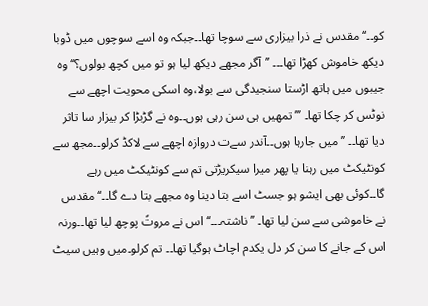کو۔۔‘‘مقدس نے ذرا بیزاری سے سوچا تھا۔۔جبکہ وہ اسے سوچوں میں ڈوبا دیکھ خاموش کھڑا تھا۔۔۔ ’’آگر مجھے دیکھ لیا ہو تو میں کچھ بولوں؟‘‘وہ جیبوں میں ہاتھ اڑستا سنجیدگی سے بولا،وہ اسکی محویت اچھے سے نوٹس کر چکا تھا۔ ’’’تمھیں ہی سن رہی ہوں۔۔وہ نے گڑبڑا کر بیزار سا تاثر دیا تھا۔۔ ’’میں جارہا ہوں۔۔آندر سےت دروازہ اچھے سے لاکڈ کرلو۔۔مجھ سے کونٹیکٹ میں رہنا یا پھر میرا سیکریڑتی تم سے کونٹیکٹ میں رہے گا۔۔کوئی بھی ایشو ہو جسٹ اسے بتا دینا وہ مجھے بتا دے گا۔۔‘‘مقدس نے خاموشی سے سن لیا تھا۔ ’’ناشتہ۔۔۔‘‘اس نے مروتً پوچھ لیا تھا۔۔ورنہ اس کے جانے کا سن کر دل یکدم اچاٹ ہوگیا تھا۔۔ تم کرلو۔میں وہیں سیٹ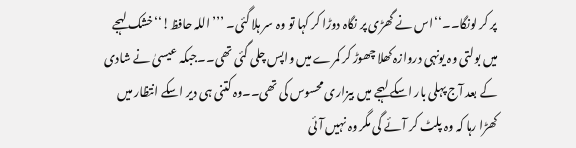پر کر لونگا۔۔‘‘اس نے گھڑی پر نگاہ دوڑا کر کہا تو وہ سر ہلا گئی۔ ’’’اللہ حافظ!‘‘خشک لہجے میں بولتی وہ یونہی دروازہ کھلا چھوڑ کر کمرے میں واپس چلی گئی تھی۔۔جبکہ عیسیٰ نے شادی کے بعد آج پہلی بار اسکے لہجے میں بیزاری محسوس کی تھی۔۔وہ کتنی ہی دیر اسکے انتظار میں کھڑا رہا کہ وہ پلٹ کر آئے گی مگر وہ نہیں آئی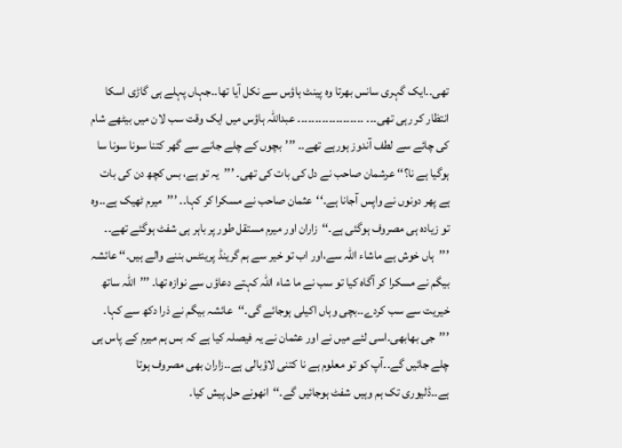تھی۔۔ایک گہری سانس بھرتا وہ پینٹ ہاؤس سے نکل آیا تھا۔۔جہاں پہلے ہی گاڑی اسکا انتظار کر رہی تھی۔۔۔ ۔۔۔۔۔۔۔۔۔۔۔۔۔۔۔۔۔۔۔ عبداللہ ہاؤس میں ایک وقت سب لان میں بیٹھے شام کی چائے سے لطف آندوز ہورہے تھے۔۔ ’’’بچوں کے چلے جانے سے گھر کتنا سونا سونا سا ہوگیا ہے نا؟‘‘ عرشمان صاحب نے دل کی بات کی تھی۔ ’’’یہ تو ہے، بس کچھ دن کی بات ہے پھر دونوں نے واپس آجانا ہے۔‘‘عثمان صاحب نے مسکرا کر کہا۔۔ ’’’میرم ٹھیک ہے۔۔وہ تو زیادہ ہی مصروف ہوگئی ہے۔‘‘زاران اور میرم مستقل طور پر باہر ہی شفٹ ہوگئے تھے۔۔ ’’’ہاں خوش ہے ماشاء اللہ سے،اور اب تو خیر سے ہم گرینڈ پرینٹس بننے والے ہیں۔‘‘ عائشہ بیگم نے مسکرا کر آگاہ کیا تو سب نے ما شاء اللہ کہتے دعاؤں سے نوازہ تھا۔ ’’’اللہ ساتھ خیریت سے سب کردے۔۔بچی وہاں اکیلی ہوجائے گی۔‘‘عائشہ بیگم نے ذرا دکھ سے کہا۔ ’’’جی بھابھی۔اسی لئے میں نے اور عثمان نے یہ فیصلہ کیا ہے کہ بس ہم میرم کے پاس ہی چلے جائیں گے۔۔آپ کو تو معلوم ہے نا کتنی لاؤبالی ہے۔۔زاران بھی مصروف ہوتا ہے۔۔ڈلیوری تک ہم وہیں شفٹ ہوجائیں گے۔‘‘انھونے حل پیش کیا۔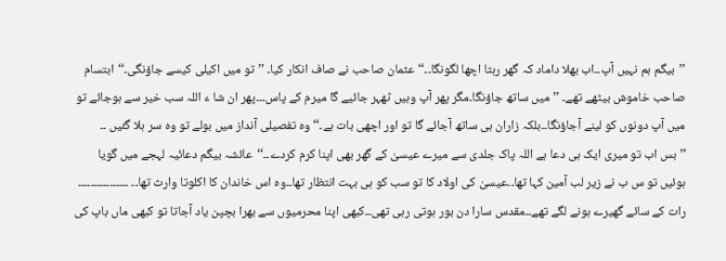’’بیگم ہم نہیں آپ۔۔اب بھلا داماد کہ گھر رہتا اچھا لگونگا۔۔‘‘عثمان صاحب نے صاف انکار کیا۔ ’’تو میں اکیلی کیسے جاؤنگی۔‘‘ابتسام صاحب خاموش بیٹھے تھے۔ ’’میں ساتھ جاؤنگا۔مگر پھر آپ وہیں ٹھہر جائیے گا میرم کے پاس۔۔۔پھر ان شا ء اللہ سب خیر سے ہوجائے تو میں آپ دونوں کو لینے آجاؤنگا۔۔بلکہ زاران ہی ساتھ آجائے گا تو اور اچھی بات ہے۔‘‘وہ تفصیلی آنداز میں بولے تو وہ سر ہلا گئیں ۔۔ ’’بس اب تو میری ایک ہی دعا ہے اللہ پاک جلدی سے میرے عیسیٰ کے گھر بھی اپنا کرم کردے۔۔‘‘عائشہ بیگم دعائیہ لہجے میں گویا ہوئیں تو س ب نے زیر لب آمین کہا تھا۔۔عیسیٰ کی اولاد کا تو سب کو ہی بہت انتظار تھا۔۔وہ اس خاندان کا اکلوتا وارث تھا۔۔ ۔۔۔۔۔۔۔۔۔۔۔۔۔۔۔۔ رات کے سائے گھیرے ہونے لگے تھے۔۔مقدس سارا دن بور ہوتی رہی تھی۔۔کبھی اپنا محرمیوں سے بھرا بچپن یاد آجاتا تو کبھی ماں باپ کی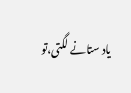یاد ستانے لگتی،تو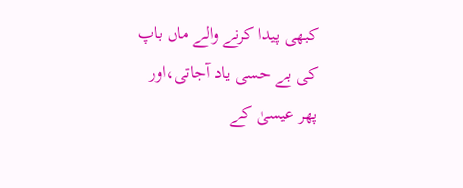کبھی پیدا کرنے والے ماں باپ کی بے حسی یاد آجاتی،اور پھر عیسیٰ کے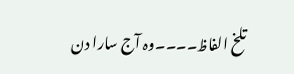تلخ الفاظ۔۔۔۔وہ آج سارا دن